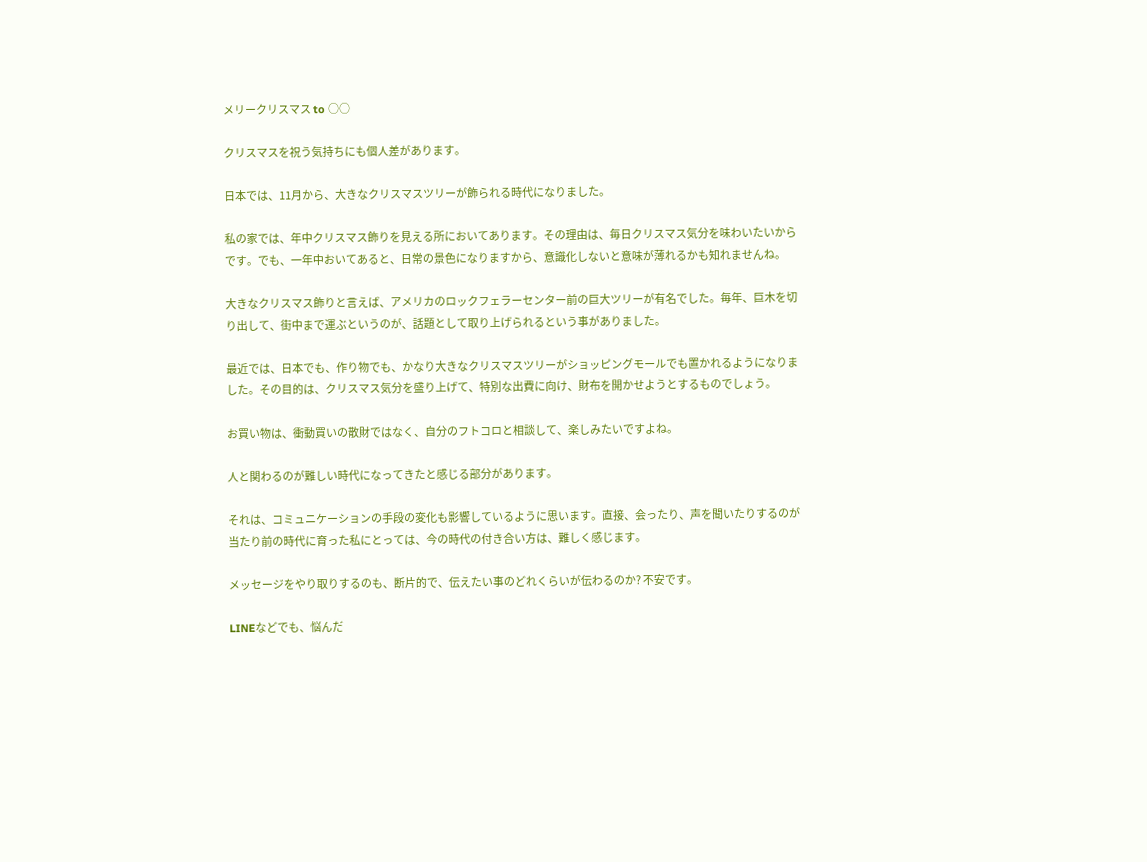メリークリスマス to ○○

クリスマスを祝う気持ちにも個人差があります。

日本では、11月から、大きなクリスマスツリーが飾られる時代になりました。

私の家では、年中クリスマス飾りを見える所においてあります。その理由は、毎日クリスマス気分を味わいたいからです。でも、一年中おいてあると、日常の景色になりますから、意識化しないと意味が薄れるかも知れませんね。

大きなクリスマス飾りと言えば、アメリカのロックフェラーセンター前の巨大ツリーが有名でした。毎年、巨木を切り出して、街中まで運ぶというのが、話題として取り上げられるという事がありました。

最近では、日本でも、作り物でも、かなり大きなクリスマスツリーがショッピングモールでも置かれるようになりました。その目的は、クリスマス気分を盛り上げて、特別な出費に向け、財布を開かせようとするものでしょう。

お買い物は、衝動買いの散財ではなく、自分のフトコロと相談して、楽しみたいですよね。

人と関わるのが難しい時代になってきたと感じる部分があります。

それは、コミュニケーションの手段の変化も影響しているように思います。直接、会ったり、声を聞いたりするのが当たり前の時代に育った私にとっては、今の時代の付き合い方は、難しく感じます。

メッセージをやり取りするのも、断片的で、伝えたい事のどれくらいが伝わるのか? 不安です。

LINEなどでも、悩んだ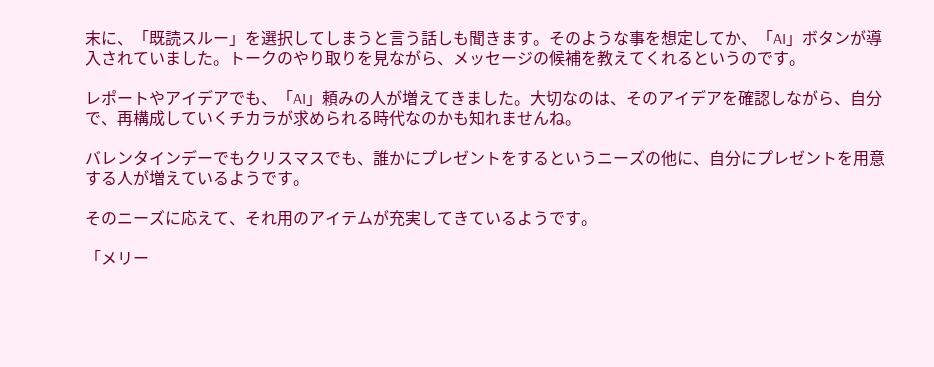末に、「既読スルー」を選択してしまうと言う話しも聞きます。そのような事を想定してか、「AI」ボタンが導入されていました。トークのやり取りを見ながら、メッセージの候補を教えてくれるというのです。

レポートやアイデアでも、「AI」頼みの人が増えてきました。大切なのは、そのアイデアを確認しながら、自分で、再構成していくチカラが求められる時代なのかも知れませんね。

バレンタインデーでもクリスマスでも、誰かにプレゼントをするというニーズの他に、自分にプレゼントを用意する人が増えているようです。

そのニーズに応えて、それ用のアイテムが充実してきているようです。

「メリー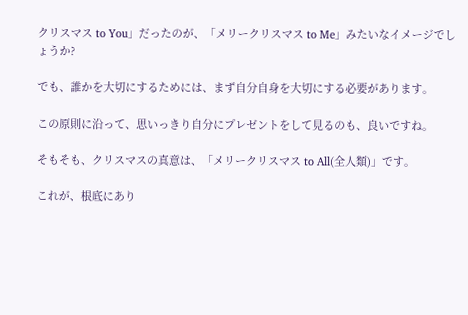クリスマス to You」だったのが、「メリークリスマス to Me」みたいなイメージでしょうか?

でも、誰かを大切にするためには、まず自分自身を大切にする必要があります。

この原則に沿って、思いっきり自分にプレゼントをして見るのも、良いですね。

そもそも、クリスマスの真意は、「メリークリスマス to All(全人類)」です。

これが、根底にあり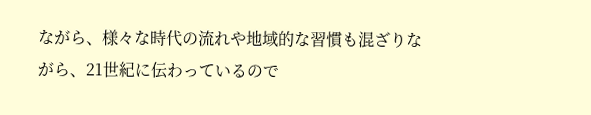ながら、様々な時代の流れや地域的な習慣も混ざりながら、21世紀に伝わっているので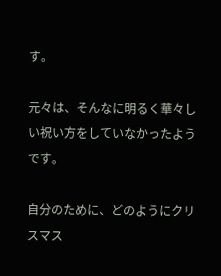す。

元々は、そんなに明るく華々しい祝い方をしていなかったようです。

自分のために、どのようにクリスマス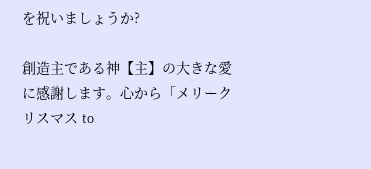を祝いましょうか?

創造主である神【主】の大きな愛に感謝します。心から「メリークリスマス to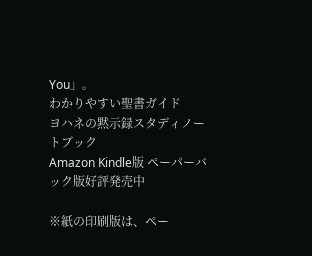You」。
わかりやすい聖書ガイド
ヨハネの黙示録スタディノートブック
Amazon Kindle版 ペーパーバック版好評発売中

※紙の印刷版は、ペー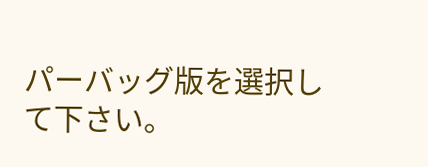パーバッグ版を選択して下さい。